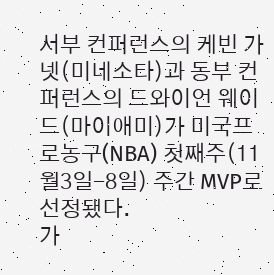서부 컨퍼런스의 케빈 가넷(미네소타)과 동부 컨퍼런스의 드와이언 웨이드(마이애미)가 미국프로농구(NBA) 첫째주(11월3일-8일) 주간 MVP로 선정됐다.
가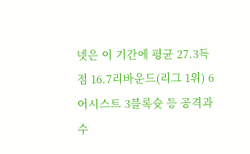넷은 이 기간에 평균 27.3득점 16.7리바운드(리그 1위) 6어시스트 3블록슛 등 공격과 수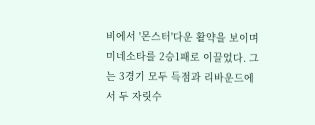비에서 '몬스터'다운 활약을 보이며 미네소타를 2승1패로 이끌었다. 그는 3경기 모두 득점과 리바운드에서 두 자릿수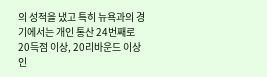의 성적을 냈고 특히 뉴욕과의 경기에서는 개인 통산 24번째로 20득점 이상, 20리바운드 이상 인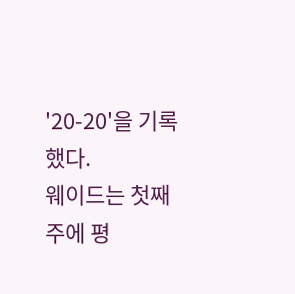'20-20'을 기록했다.
웨이드는 첫째주에 평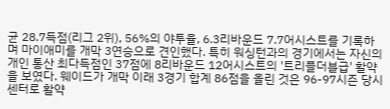균 28.7득점(리그 2위), 56%의 야투율, 6.3리바운드 7.7어시스트를 기록하며 마이애미를 개막 3연승으로 견인했다. 특히 워싱턴과의 경기에서는 자신의 개인 통산 최다득점인 37점에 8리바운드 12어시스트의 '트리플더블급' 활약을 보였다. 웨이드가 개막 이래 3경기 합계 86점을 올린 것은 96-97시즌 당시 센터로 활약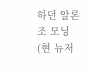하던 알론조 모닝(현 뉴저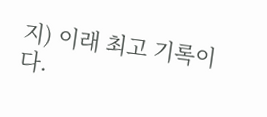지) 이래 최고 기록이다.